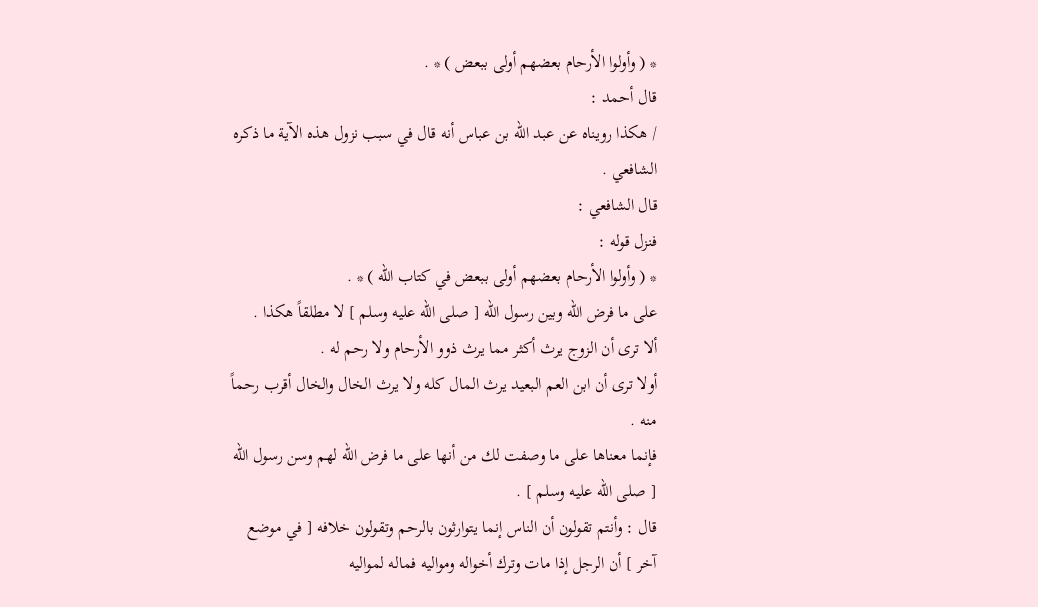* ( وأولوا الأرحام بعضهم أولى ببعض ) * .
قال أحمد :
/ هكذا رويناه عن عبد الله بن عباس أنه قال في سبب نزول هذه الآية ما ذكره
الشافعي .
قال الشافعي :
فنزل قوله :
* ( وأولوا الأرحام بعضهم أولى ببعض في كتاب الله ) * .
على ما فرض الله وبين رسول الله [ صلى الله عليه وسلم ] لا مطلقاً هكذا .
ألا ترى أن الزوج يرث أكثر مما يرث ذوو الأرحام ولا رحم له .
أولا ترى أن ابن العم البعيد يرث المال كله ولا يرث الخال والخال أقرب رحماً
منه .
فإنما معناها على ما وصفت لك من أنها على ما فرض الله لهم وسن رسول الله
[ صلى الله عليه وسلم ] .
قال : وأنتم تقولون أن الناس إنما يتوارثون بالرحم وتقولون خلافه [ في موضع
آخر ] أن الرجل إذا مات وترك أخواله ومواليه فماله لمواليه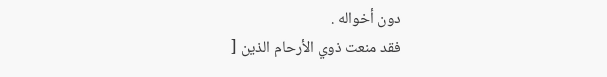دون أخواله .
فقد منعت ذوي الأرحام الذين [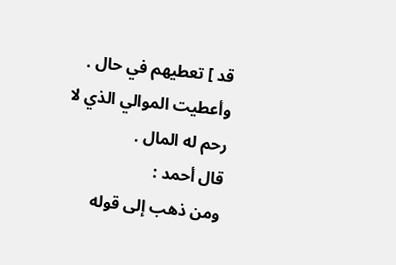قد ] تعطيهم في حال .
وأعطيت الموالي الذي لا رحم له المال .
قال أحمد :
ومن ذهب إلى قوله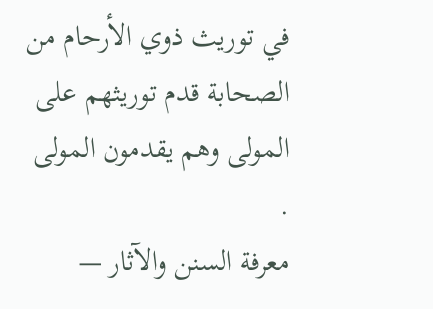في توريث ذوي الأرحام من الصحابة قدم توريثهم على
المولى وهم يقدمون المولى .
معرفة السنن والآثار —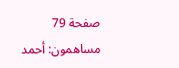صفحة 79
مساهمون: أحمد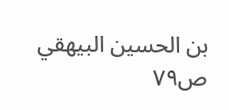بن الحسين البيهقي
ص٧٩